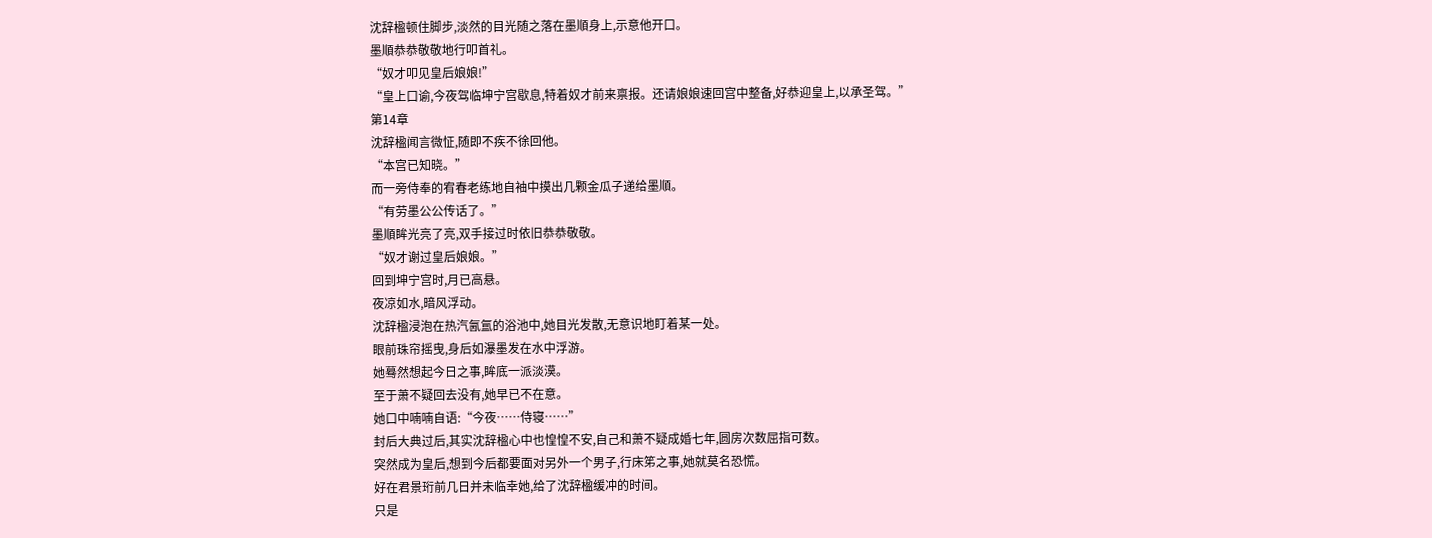沈辞楹顿住脚步,淡然的目光随之落在墨順身上,示意他开口。
墨順恭恭敬敬地行叩首礼。
“奴才叩见皇后娘娘!”
“皇上口谕,今夜驾临坤宁宫歇息,特着奴才前来禀报。还请娘娘速回宫中整备,好恭迎皇上,以承圣驾。”
第14章
沈辞楹闻言微怔,随即不疾不徐回他。
“本宫已知晓。”
而一旁侍奉的宥春老练地自袖中摸出几颗金瓜子递给墨順。
“有劳墨公公传话了。”
墨順眸光亮了亮,双手接过时依旧恭恭敬敬。
“奴才谢过皇后娘娘。”
回到坤宁宫时,月已高悬。
夜凉如水,暗风浮动。
沈辞楹浸泡在热汽氤氲的浴池中,她目光发散,无意识地盯着某一处。
眼前珠帘摇曳,身后如瀑墨发在水中浮游。
她蓦然想起今日之事,眸底一派淡漠。
至于萧不疑回去没有,她早已不在意。
她口中喃喃自语:“今夜……侍寝……”
封后大典过后,其实沈辞楹心中也惶惶不安,自己和萧不疑成婚七年,圆房次数屈指可数。
突然成为皇后,想到今后都要面对另外一个男子,行床笫之事,她就莫名恐慌。
好在君景珩前几日并未临幸她,给了沈辞楹缓冲的时间。
只是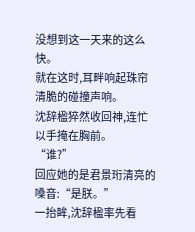没想到这一天来的这么快。
就在这时,耳畔响起珠帘清脆的碰撞声响。
沈辞楹猝然收回神,连忙以手掩在胸前。
“谁?”
回应她的是君景珩清亮的嗓音:“是朕。”
一抬眸,沈辞楹率先看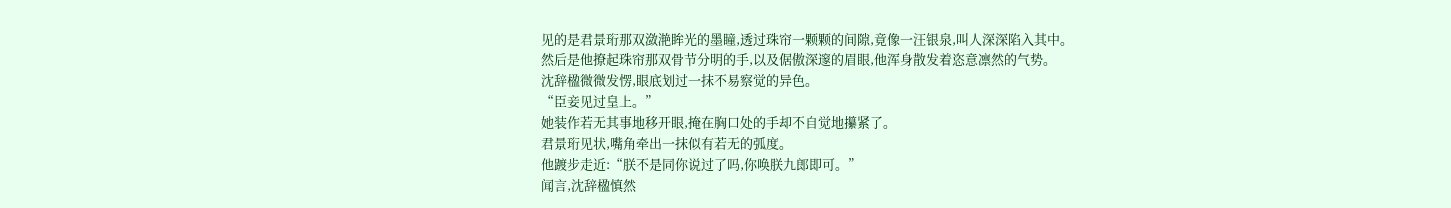见的是君景珩那双潋滟眸光的墨瞳,透过珠帘一颗颗的间隙,竟像一汪银泉,叫人深深陷入其中。
然后是他撩起珠帘那双骨节分明的手,以及倨傲深邃的眉眼,他浑身散发着恣意凛然的气势。
沈辞楹微微发愣,眼底划过一抹不易察觉的异色。
“臣妾见过皇上。”
她装作若无其事地移开眼,掩在胸口处的手却不自觉地攥紧了。
君景珩见状,嘴角牵出一抹似有若无的弧度。
他踱步走近:“朕不是同你说过了吗,你唤朕九郎即可。”
闻言,沈辞楹慎然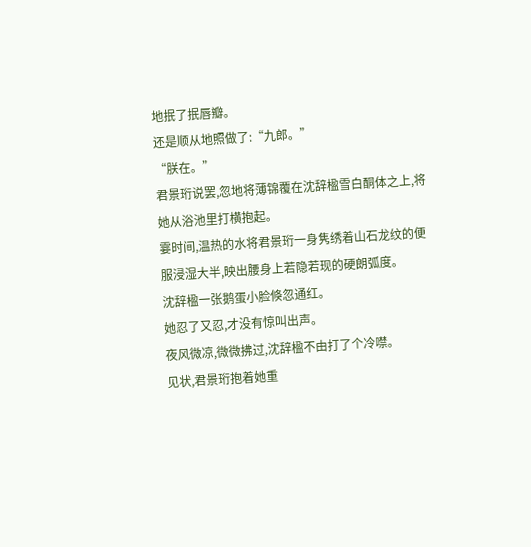地抿了抿唇瓣。
还是顺从地照做了:“九郎。”
“朕在。”
君景珩说罢,忽地将薄锦覆在沈辞楹雪白酮体之上,将她从浴池里打横抱起。
霎时间,温热的水将君景珩一身隽绣着山石龙纹的便服浸湿大半,映出腰身上若隐若现的硬朗弧度。
沈辞楹一张鹅蛋小脸倏忽通红。
她忍了又忍,才没有惊叫出声。
夜风微凉,微微拂过,沈辞楹不由打了个冷噤。
见状,君景珩抱着她重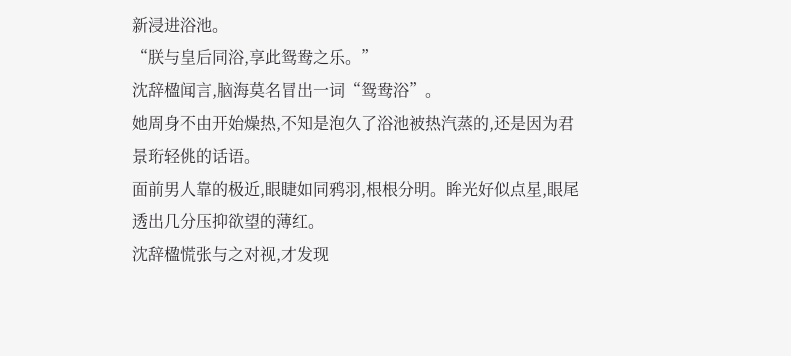新浸进浴池。
“朕与皇后同浴,享此鸳鸯之乐。”
沈辞楹闻言,脑海莫名冒出一词“鸳鸯浴”。
她周身不由开始燥热,不知是泡久了浴池被热汽蒸的,还是因为君景珩轻佻的话语。
面前男人靠的极近,眼睫如同鸦羽,根根分明。眸光好似点星,眼尾透出几分压抑欲望的薄红。
沈辞楹慌张与之对视,才发现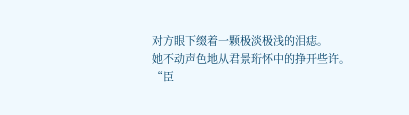对方眼下缀着一颗极淡极浅的泪痣。
她不动声色地从君景珩怀中的挣开些许。
“臣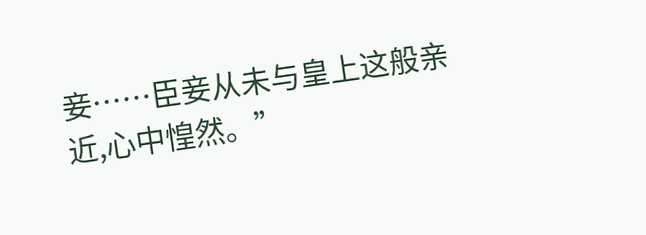妾……臣妾从未与皇上这般亲近,心中惶然。”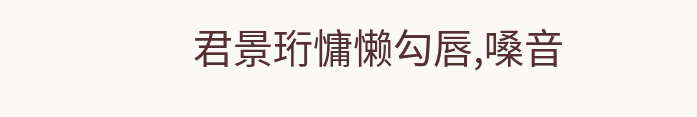君景珩慵懒勾唇,嗓音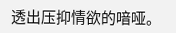透出压抑情欲的喑哑。